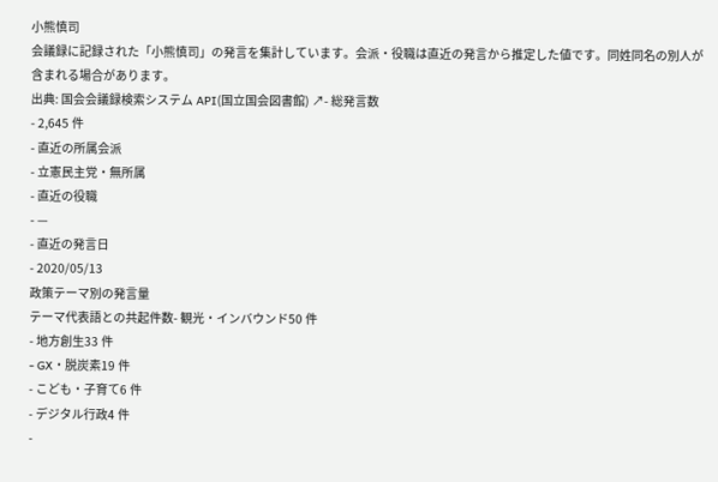小熊慎司
会議録に記録された「小熊慎司」の発言を集計しています。会派・役職は直近の発言から推定した値です。同姓同名の別人が含まれる場合があります。
出典: 国会会議録検索システム API(国立国会図書館) ↗- 総発言数
- 2,645 件
- 直近の所属会派
- 立憲民主党・無所属
- 直近の役職
- —
- 直近の発言日
- 2020/05/13
政策テーマ別の発言量
テーマ代表語との共起件数- 観光・インバウンド50 件
- 地方創生33 件
- GX・脱炭素19 件
- こども・子育て6 件
- デジタル行政4 件
-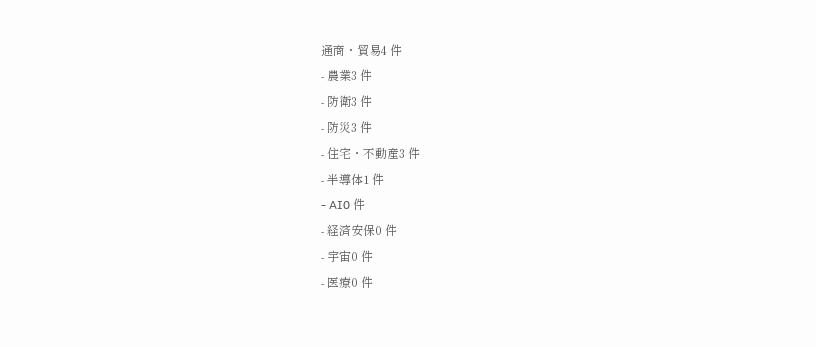通商・貿易4 件
- 農業3 件
- 防衛3 件
- 防災3 件
- 住宅・不動産3 件
- 半導体1 件
- AI0 件
- 経済安保0 件
- 宇宙0 件
- 医療0 件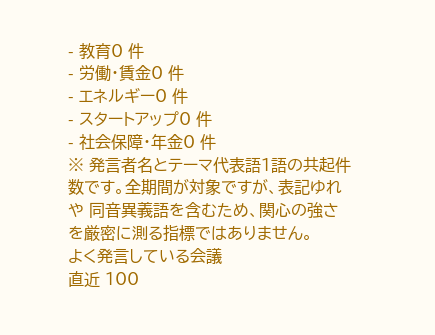- 教育0 件
- 労働・賃金0 件
- エネルギー0 件
- スタートアップ0 件
- 社会保障・年金0 件
※ 発言者名とテーマ代表語1語の共起件数です。全期間が対象ですが、表記ゆれや 同音異義語を含むため、関心の強さを厳密に測る指標ではありません。
よく発言している会議
直近 100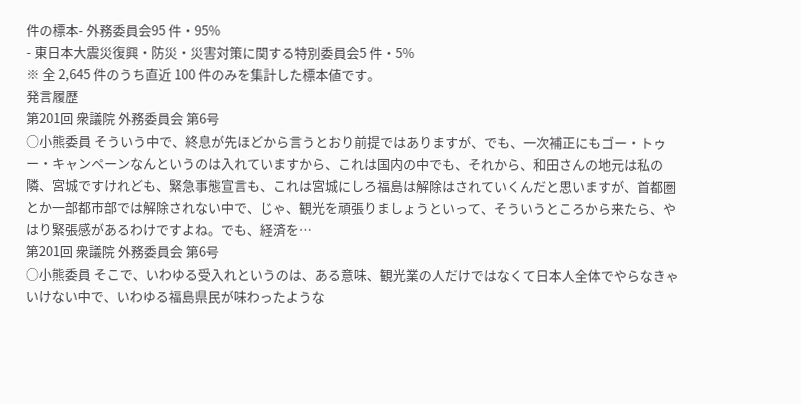件の標本- 外務委員会95 件・95%
- 東日本大震災復興・防災・災害対策に関する特別委員会5 件・5%
※ 全 2,645 件のうち直近 100 件のみを集計した標本値です。
発言履歴
第201回 衆議院 外務委員会 第6号
○小熊委員 そういう中で、終息が先ほどから言うとおり前提ではありますが、でも、一次補正にもゴー・トゥー・キャンペーンなんというのは入れていますから、これは国内の中でも、それから、和田さんの地元は私の隣、宮城ですけれども、緊急事態宣言も、これは宮城にしろ福島は解除はされていくんだと思いますが、首都圏とか一部都市部では解除されない中で、じゃ、観光を頑張りましょうといって、そういうところから来たら、やはり緊張感があるわけですよね。でも、経済を…
第201回 衆議院 外務委員会 第6号
○小熊委員 そこで、いわゆる受入れというのは、ある意味、観光業の人だけではなくて日本人全体でやらなきゃいけない中で、いわゆる福島県民が味わったような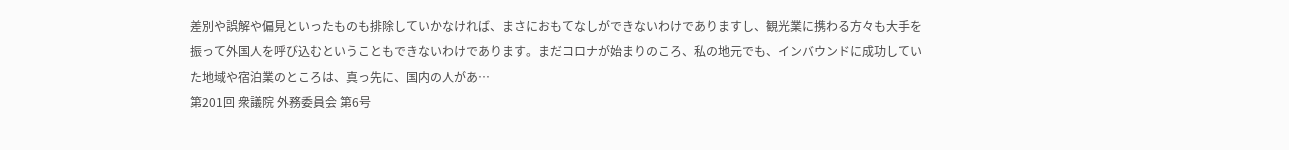差別や誤解や偏見といったものも排除していかなければ、まさにおもてなしができないわけでありますし、観光業に携わる方々も大手を振って外国人を呼び込むということもできないわけであります。まだコロナが始まりのころ、私の地元でも、インバウンドに成功していた地域や宿泊業のところは、真っ先に、国内の人があ…
第201回 衆議院 外務委員会 第6号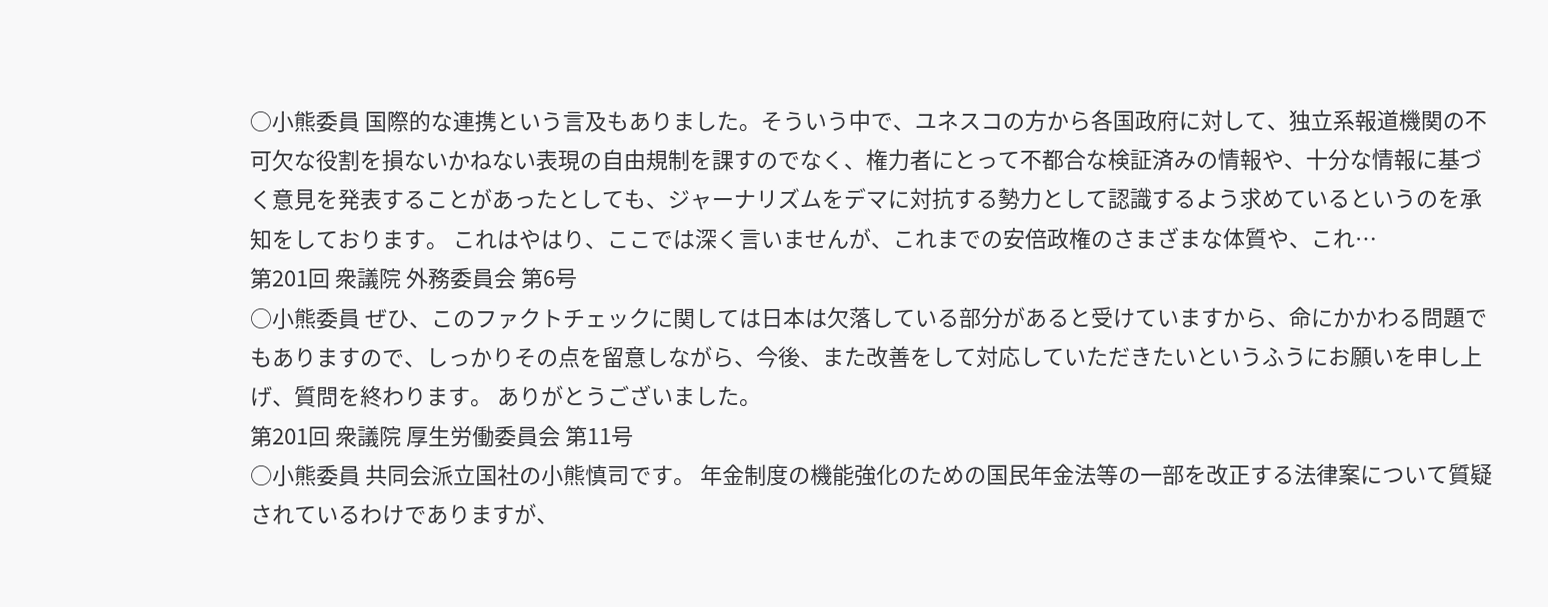○小熊委員 国際的な連携という言及もありました。そういう中で、ユネスコの方から各国政府に対して、独立系報道機関の不可欠な役割を損ないかねない表現の自由規制を課すのでなく、権力者にとって不都合な検証済みの情報や、十分な情報に基づく意見を発表することがあったとしても、ジャーナリズムをデマに対抗する勢力として認識するよう求めているというのを承知をしております。 これはやはり、ここでは深く言いませんが、これまでの安倍政権のさまざまな体質や、これ…
第201回 衆議院 外務委員会 第6号
○小熊委員 ぜひ、このファクトチェックに関しては日本は欠落している部分があると受けていますから、命にかかわる問題でもありますので、しっかりその点を留意しながら、今後、また改善をして対応していただきたいというふうにお願いを申し上げ、質問を終わります。 ありがとうございました。
第201回 衆議院 厚生労働委員会 第11号
○小熊委員 共同会派立国社の小熊慎司です。 年金制度の機能強化のための国民年金法等の一部を改正する法律案について質疑されているわけでありますが、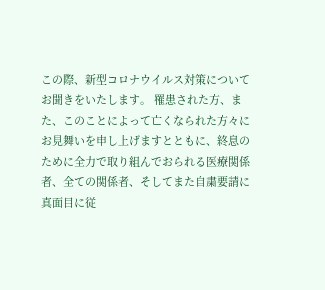この際、新型コロナウイルス対策についてお聞きをいたします。 罹患された方、また、このことによって亡くなられた方々にお見舞いを申し上げますとともに、終息のために全力で取り組んでおられる医療関係者、全ての関係者、そしてまた自粛要請に真面目に従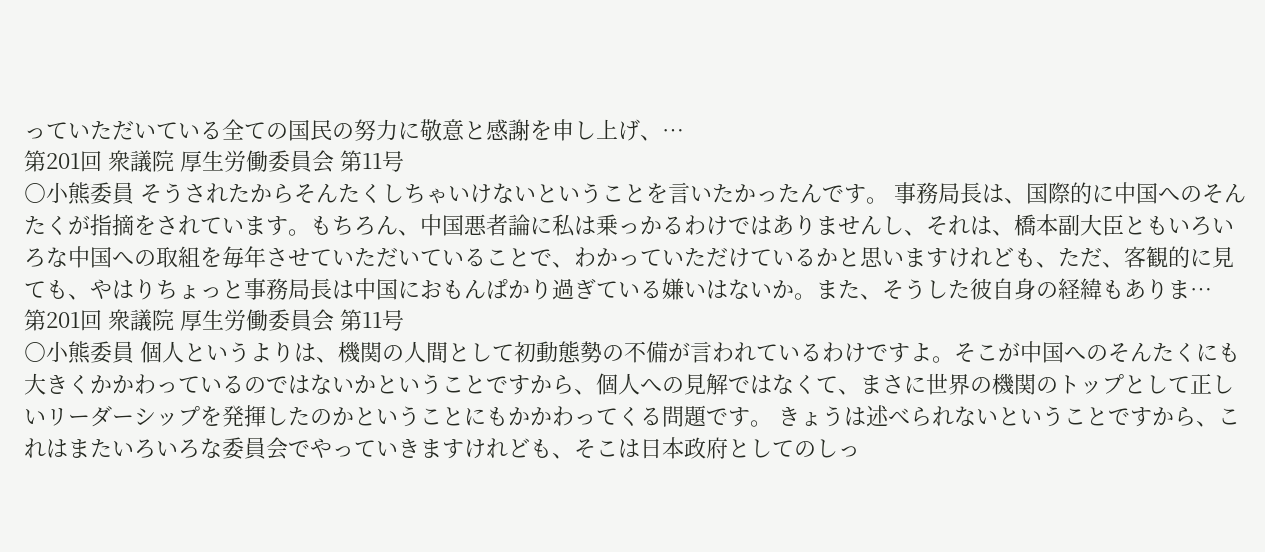っていただいている全ての国民の努力に敬意と感謝を申し上げ、…
第201回 衆議院 厚生労働委員会 第11号
○小熊委員 そうされたからそんたくしちゃいけないということを言いたかったんです。 事務局長は、国際的に中国へのそんたくが指摘をされています。もちろん、中国悪者論に私は乗っかるわけではありませんし、それは、橋本副大臣ともいろいろな中国への取組を毎年させていただいていることで、わかっていただけているかと思いますけれども、ただ、客観的に見ても、やはりちょっと事務局長は中国におもんぱかり過ぎている嫌いはないか。また、そうした彼自身の経緯もありま…
第201回 衆議院 厚生労働委員会 第11号
○小熊委員 個人というよりは、機関の人間として初動態勢の不備が言われているわけですよ。そこが中国へのそんたくにも大きくかかわっているのではないかということですから、個人への見解ではなくて、まさに世界の機関のトップとして正しいリーダーシップを発揮したのかということにもかかわってくる問題です。 きょうは述べられないということですから、これはまたいろいろな委員会でやっていきますけれども、そこは日本政府としてのしっ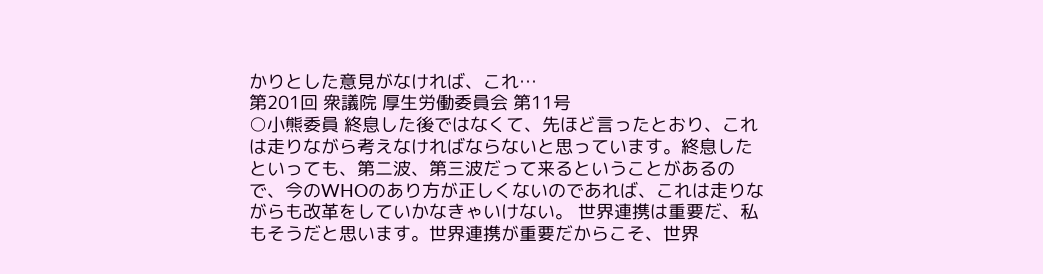かりとした意見がなければ、これ…
第201回 衆議院 厚生労働委員会 第11号
○小熊委員 終息した後ではなくて、先ほど言ったとおり、これは走りながら考えなければならないと思っています。終息したといっても、第二波、第三波だって来るということがあるので、今のWHOのあり方が正しくないのであれば、これは走りながらも改革をしていかなきゃいけない。 世界連携は重要だ、私もそうだと思います。世界連携が重要だからこそ、世界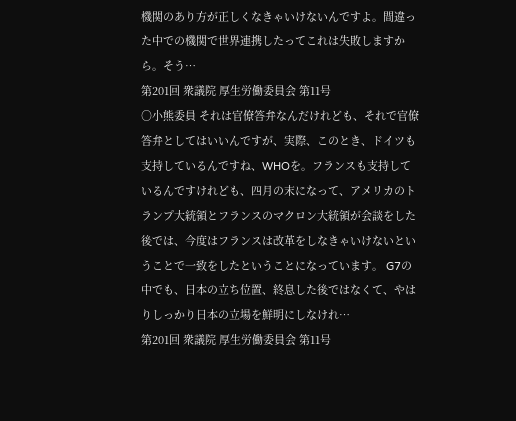機関のあり方が正しくなきゃいけないんですよ。間違った中での機関で世界連携したってこれは失敗しますから。そう…
第201回 衆議院 厚生労働委員会 第11号
○小熊委員 それは官僚答弁なんだけれども、それで官僚答弁としてはいいんですが、実際、このとき、ドイツも支持しているんですね、WHOを。フランスも支持しているんですけれども、四月の末になって、アメリカのトランプ大統領とフランスのマクロン大統領が会談をした後では、今度はフランスは改革をしなきゃいけないということで一致をしたということになっています。 G7の中でも、日本の立ち位置、終息した後ではなくて、やはりしっかり日本の立場を鮮明にしなけれ…
第201回 衆議院 厚生労働委員会 第11号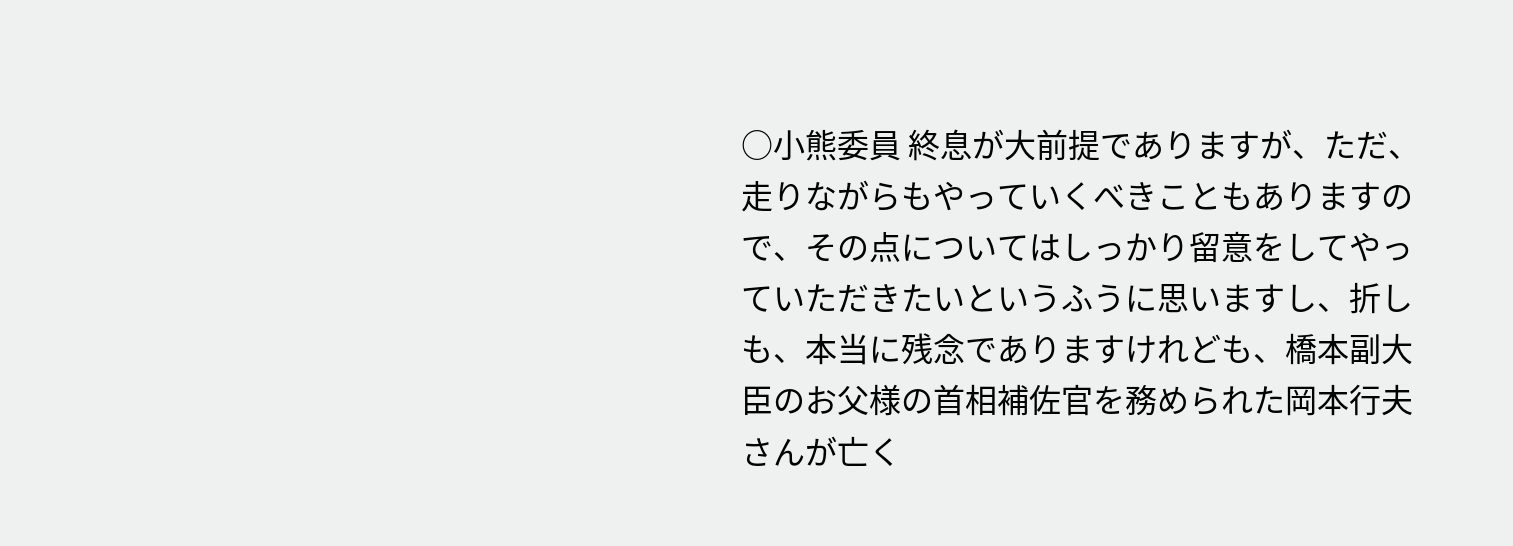○小熊委員 終息が大前提でありますが、ただ、走りながらもやっていくべきこともありますので、その点についてはしっかり留意をしてやっていただきたいというふうに思いますし、折しも、本当に残念でありますけれども、橋本副大臣のお父様の首相補佐官を務められた岡本行夫さんが亡く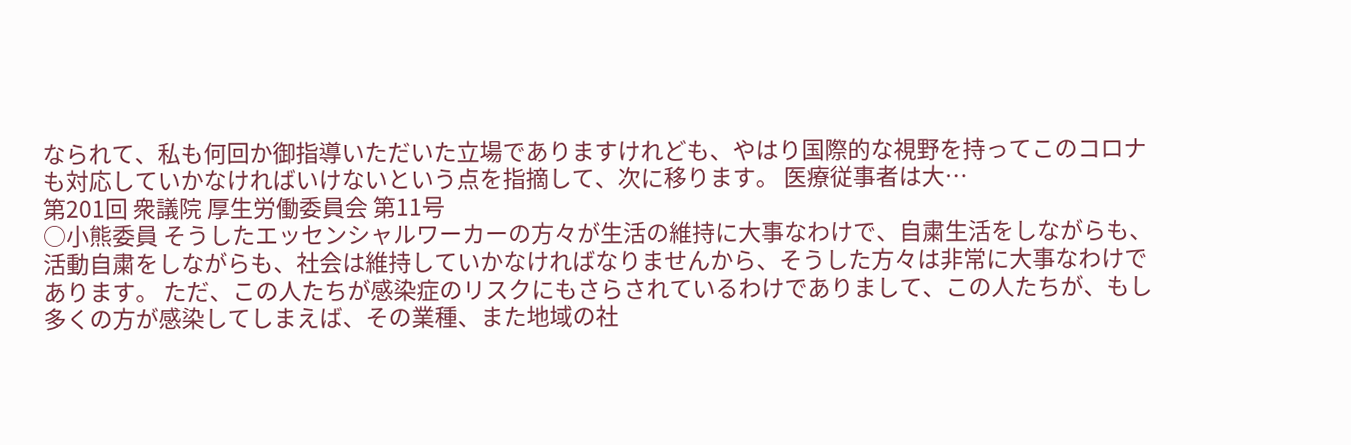なられて、私も何回か御指導いただいた立場でありますけれども、やはり国際的な視野を持ってこのコロナも対応していかなければいけないという点を指摘して、次に移ります。 医療従事者は大…
第201回 衆議院 厚生労働委員会 第11号
○小熊委員 そうしたエッセンシャルワーカーの方々が生活の維持に大事なわけで、自粛生活をしながらも、活動自粛をしながらも、社会は維持していかなければなりませんから、そうした方々は非常に大事なわけであります。 ただ、この人たちが感染症のリスクにもさらされているわけでありまして、この人たちが、もし多くの方が感染してしまえば、その業種、また地域の社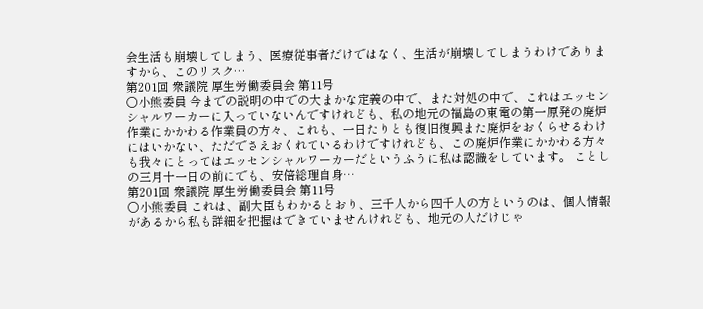会生活も崩壊してしまう、医療従事者だけではなく、生活が崩壊してしまうわけでありますから、このリスク…
第201回 衆議院 厚生労働委員会 第11号
○小熊委員 今までの説明の中での大まかな定義の中で、また対処の中で、これはエッセンシャルワーカーに入っていないんですけれども、私の地元の福島の東電の第一原発の廃炉作業にかかわる作業員の方々、これも、一日たりとも復旧復興また廃炉をおくらせるわけにはいかない、ただでさえおくれているわけですけれども、この廃炉作業にかかわる方々も我々にとってはエッセンシャルワーカーだというふうに私は認識をしています。 ことしの三月十一日の前にでも、安倍総理自身…
第201回 衆議院 厚生労働委員会 第11号
○小熊委員 これは、副大臣もわかるとおり、三千人から四千人の方というのは、個人情報があるから私も詳細を把握はできていませんけれども、地元の人だけじゃ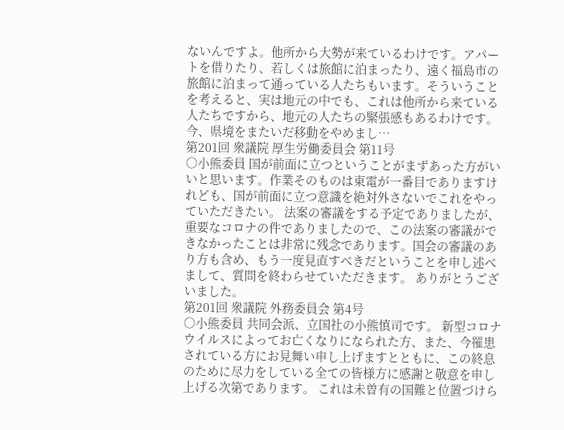ないんですよ。他所から大勢が来ているわけです。アパートを借りたり、若しくは旅館に泊まったり、遠く福島市の旅館に泊まって通っている人たちもいます。そういうことを考えると、実は地元の中でも、これは他所から来ている人たちですから、地元の人たちの緊張感もあるわけです。今、県境をまたいだ移動をやめまし…
第201回 衆議院 厚生労働委員会 第11号
○小熊委員 国が前面に立つということがまずあった方がいいと思います。作業そのものは東電が一番目でありますけれども、国が前面に立つ意識を絶対外さないでこれをやっていただきたい。 法案の審議をする予定でありましたが、重要なコロナの件でありましたので、この法案の審議ができなかったことは非常に残念であります。国会の審議のあり方も含め、もう一度見直すべきだということを申し述べまして、質問を終わらせていただきます。 ありがとうございました。
第201回 衆議院 外務委員会 第4号
○小熊委員 共同会派、立国社の小熊慎司です。 新型コロナウイルスによってお亡くなりになられた方、また、今罹患されている方にお見舞い申し上げますとともに、この終息のために尽力をしている全ての皆様方に感謝と敬意を申し上げる次第であります。 これは未曽有の国難と位置づけら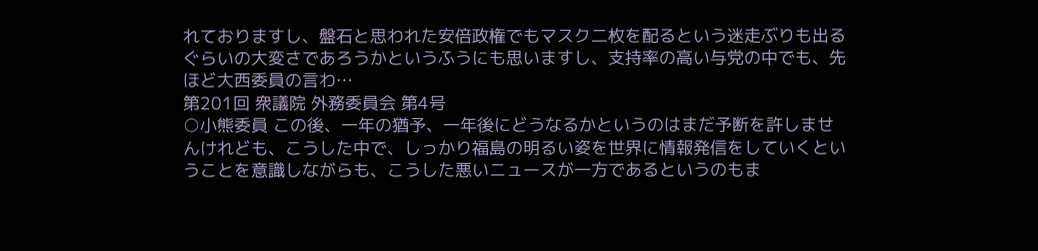れておりますし、盤石と思われた安倍政権でもマスク二枚を配るという迷走ぶりも出るぐらいの大変さであろうかというふうにも思いますし、支持率の高い与党の中でも、先ほど大西委員の言わ…
第201回 衆議院 外務委員会 第4号
○小熊委員 この後、一年の猶予、一年後にどうなるかというのはまだ予断を許しませんけれども、こうした中で、しっかり福島の明るい姿を世界に情報発信をしていくということを意識しながらも、こうした悪いニュースが一方であるというのもま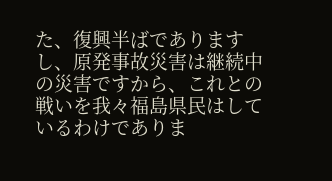た、復興半ばでありますし、原発事故災害は継続中の災害ですから、これとの戦いを我々福島県民はしているわけでありま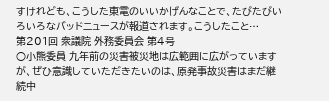すけれども、こうした東電のいいかげんなことで、たびたびいろいろなバッドニュースが報道されます。こうしたこと…
第201回 衆議院 外務委員会 第4号
○小熊委員 九年前の災害被災地は広範囲に広がっていますが、ぜひ意識していただきたいのは、原発事故災害はまだ継続中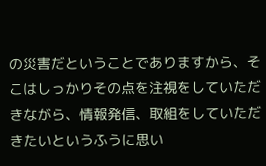の災害だということでありますから、そこはしっかりその点を注視をしていただきながら、情報発信、取組をしていただきたいというふうに思い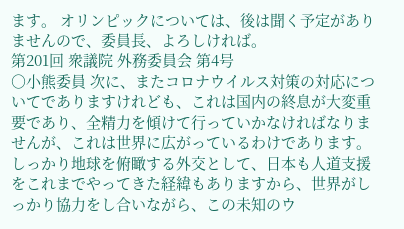ます。 オリンピックについては、後は聞く予定がありませんので、委員長、よろしければ。
第201回 衆議院 外務委員会 第4号
○小熊委員 次に、またコロナウイルス対策の対応についてでありますけれども、これは国内の終息が大変重要であり、全精力を傾けて行っていかなければなりませんが、これは世界に広がっているわけであります。しっかり地球を俯瞰する外交として、日本も人道支援をこれまでやってきた経緯もありますから、世界がしっかり協力をし合いながら、この未知のウ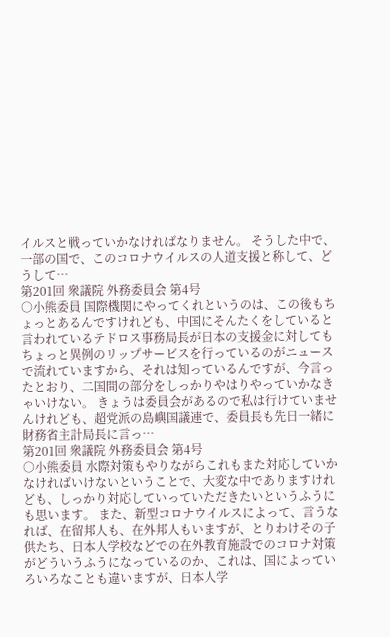イルスと戦っていかなければなりません。 そうした中で、一部の国で、このコロナウイルスの人道支援と称して、どうして…
第201回 衆議院 外務委員会 第4号
○小熊委員 国際機関にやってくれというのは、この後もちょっとあるんですけれども、中国にそんたくをしていると言われているテドロス事務局長が日本の支援金に対してもちょっと異例のリップサービスを行っているのがニュースで流れていますから、それは知っているんですが、今言ったとおり、二国間の部分をしっかりやはりやっていかなきゃいけない。 きょうは委員会があるので私は行けていませんけれども、超党派の島嶼国議連で、委員長も先日一緒に財務省主計局長に言っ…
第201回 衆議院 外務委員会 第4号
○小熊委員 水際対策もやりながらこれもまた対応していかなければいけないということで、大変な中でありますけれども、しっかり対応していっていただきたいというふうにも思います。 また、新型コロナウイルスによって、言うなれば、在留邦人も、在外邦人もいますが、とりわけその子供たち、日本人学校などでの在外教育施設でのコロナ対策がどういうふうになっているのか、これは、国によっていろいろなことも違いますが、日本人学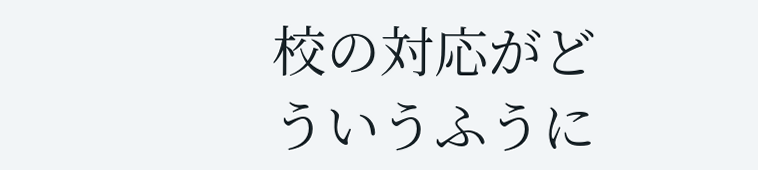校の対応がどういうふうに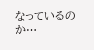なっているのか…